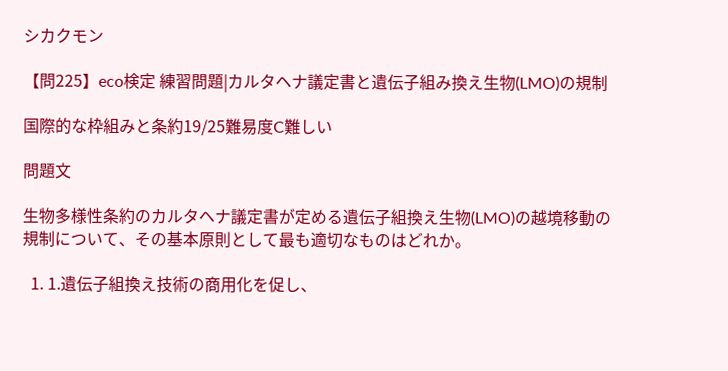シカクモン

【問225】eco検定 練習問題|カルタヘナ議定書と遺伝子組み換え生物(LMO)の規制

国際的な枠組みと条約19/25難易度C難しい

問題文

生物多様性条約のカルタヘナ議定書が定める遺伝子組換え生物(LMO)の越境移動の規制について、その基本原則として最も適切なものはどれか。

  1. 1.遺伝子組換え技術の商用化を促し、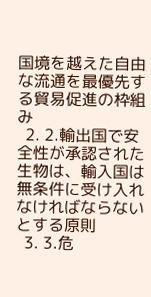国境を越えた自由な流通を最優先する貿易促進の枠組み
  2. 2.輸出国で安全性が承認された生物は、輸入国は無条件に受け入れなければならないとする原則
  3. 3.危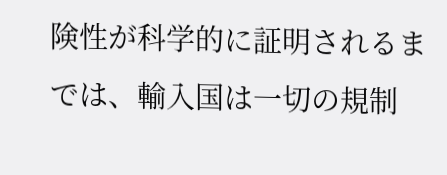険性が科学的に証明されるまでは、輸入国は一切の規制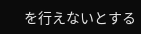を行えないとする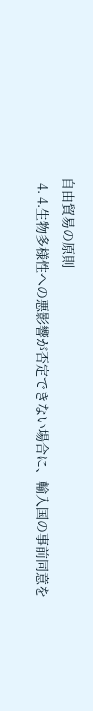自由貿易の原則
  4. 4.生物多様性への悪影響が否定できない場合に、輸入国の事前同意を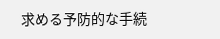求める予防的な手続